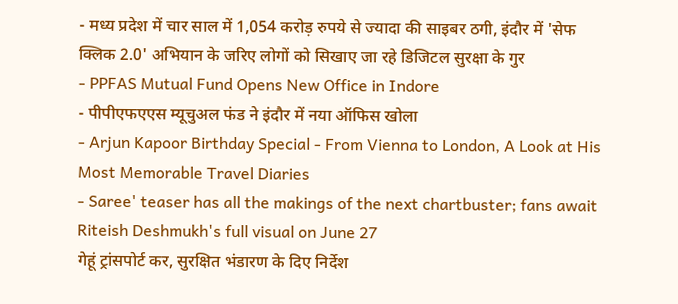- मध्य प्रदेश में चार साल में 1,054 करोड़ रुपये से ज्यादा की साइबर ठगी, इंदौर में 'सेफ क्लिक 2.0' अभियान के जरिए लोगों को सिखाए जा रहे डिजिटल सुरक्षा के गुर
- PPFAS Mutual Fund Opens New Office in Indore
- पीपीएफएएस म्यूचुअल फंड ने इंदौर में नया ऑफिस खोला
- Arjun Kapoor Birthday Special - From Vienna to London, A Look at His Most Memorable Travel Diaries
- Saree' teaser has all the makings of the next chartbuster; fans await Riteish Deshmukh's full visual on June 27
गेहूं ट्रांसपोर्ट कर, सुरक्षित भंडारण के दिए निर्देश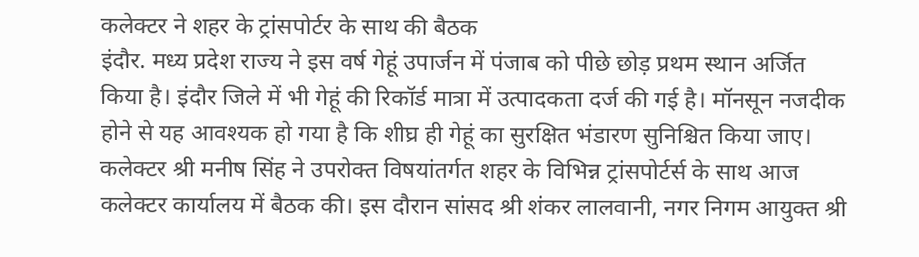कलेक्टर ने शहर के ट्रांसपोर्टर के साथ की बैठक
इंदौर. मध्य प्रदेश राज्य ने इस वर्ष गेहूं उपार्जन में पंजाब को पीछे छोड़ प्रथम स्थान अर्जित किया है। इंदौर जिले में भी गेहूं की रिकॉर्ड मात्रा में उत्पादकता दर्ज की गई है। मॉनसून नजदीक होने से यह आवश्यक हो गया है कि शीघ्र ही गेहूं का सुरक्षित भंडारण सुनिश्चित किया जाए।
कलेक्टर श्री मनीष सिंह ने उपरोक्त विषयांतर्गत शहर के विभिन्न ट्रांसपोर्टर्स के साथ आज कलेक्टर कार्यालय में बैठक की। इस दौरान सांसद श्री शंकर लालवानी, नगर निगम आयुक्त श्री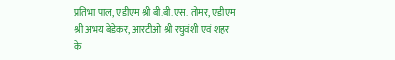प्रतिभा पाल, एडीएम श्री बी.बी.एस. तोमर, एडीएम श्री अभय बेडेकर, आरटीओ श्री रघुवंशी एवं शहर के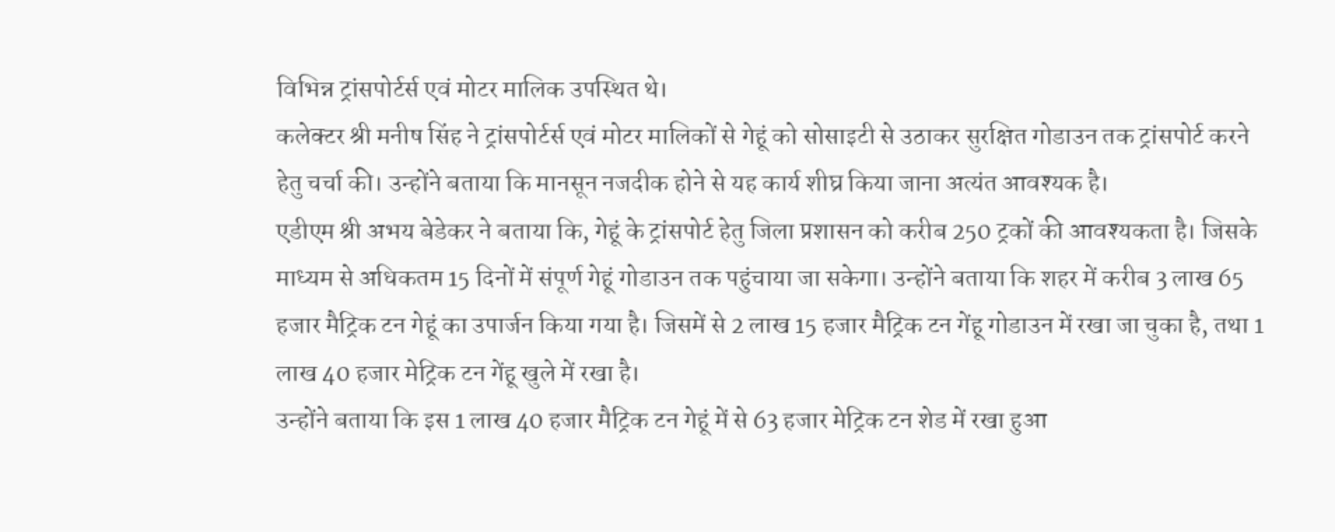विभिन्न ट्रांसपोर्टर्स एवं मोटर मालिक उपस्थित थे।
कलेक्टर श्री मनीष सिंह ने ट्रांसपोर्टर्स एवं मोटर मालिकों से गेहूं को सोसाइटी से उठाकर सुरक्षित गोडाउन तक ट्रांसपोर्ट करने हेतु चर्चा की। उन्होंने बताया कि मानसून नजदीक होने से यह कार्य शीघ्र किया जाना अत्यंत आवश्यक है।
एडीएम श्री अभय बेडेकर ने बताया कि, गेहूं के ट्रांसपोर्ट हेतु जिला प्रशासन को करीब 250 ट्रकों की आवश्यकता है। जिसके माध्यम से अधिकतम 15 दिनों में संपूर्ण गेहूं गोडाउन तक पहुंचाया जा सकेगा। उन्होंने बताया कि शहर में करीब 3 लाख 65 हजार मैट्रिक टन गेहूं का उपार्जन किया गया है। जिसमें से 2 लाख 15 हजार मैट्रिक टन गेंहू गोडाउन में रखा जा चुका है, तथा 1 लाख 40 हजार मेट्रिक टन गेंहू खुले में रखा है।
उन्होंने बताया कि इस 1 लाख 40 हजार मैट्रिक टन गेहूं में से 63 हजार मेट्रिक टन शेड में रखा हुआ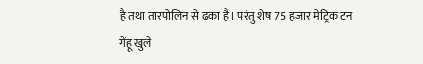है तथा तारपोलिन से ढका है। परंतु शेष 75 हजार मेट्रिक टन गेंहू खुले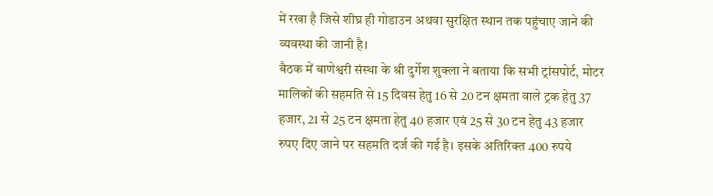में रखा है जिसे शीघ्र ही गोडाउन अथवा सुरक्षित स्थान तक पहुंचाए जाने की व्यवस्था की जानी है।
बैठक में बाणेश्वरी संस्था के श्री दुर्गेश शुक्ला ने बताया कि सभी ट्रांसपोर्ट, मोटर मालिकों की सहमति से 15 दिवस हेतु 16 से 20 टन क्षमता वाले ट्रक हेतु 37 हजार, 21 से 25 टन क्षमता हेतु 40 हजार एवं 25 से 30 टन हेतु 43 हजार रुपए दिए जाने पर सहमति दर्ज की गई है। इसके अतिरिक्त 400 रुपये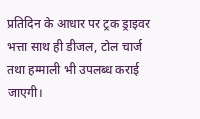प्रतिदिन के आधार पर ट्रक ड्राइवर भत्ता साथ ही डीजल, टोल चार्ज तथा हम्माली भी उपलब्ध कराई जाएगी।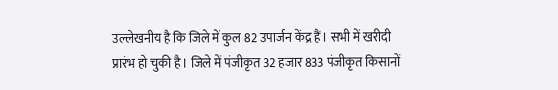उल्लेखनीय है कि जिले में कुल 82 उपार्जन केंद्र हैं। सभी में खरीदी प्रारंभ हो चुकी है। जिले में पंजीकृत 32 हजार 833 पंजीकृत किसानों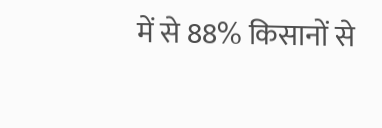में से 88% किसानों से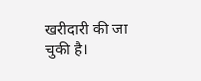खरीदारी की जा चुकी है।